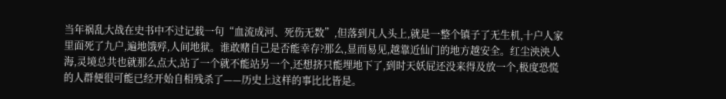当年祸乱大战在史书中不过记载一句“血流成河、死伤无数”,但落到凡人头上,就是一整个镇子了无生机,十户人家里面死了九户,遍地饿殍,人间地狱。谁敢赌自己是否能幸存?那么,显而易见,越靠近仙门的地方越安全。红尘泱泱人海,灵境总共也就那么点大,站了一个就不能站另一个,还想挤只能埋地下了,到时天妖屁还没来得及放一个,极度恐慌的人群便很可能已经开始自相残杀了——历史上这样的事比比皆是。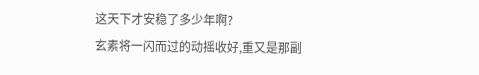这天下才安稳了多少年啊?
玄素将一闪而过的动摇收好,重又是那副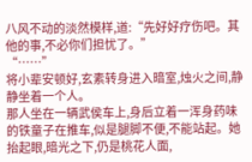八风不动的淡然模样,道:“先好好疗伤吧。其他的事,不必你们担忧了。”
“……”
将小辈安顿好,玄素转身进入暗室,烛火之间,静静坐着一个人。
那人坐在一辆武侯车上,身后立着一浑身药味的铁童子在推车,似是腿脚不便,不能站起。她抬起眼,暗光之下,仍是桃花人面,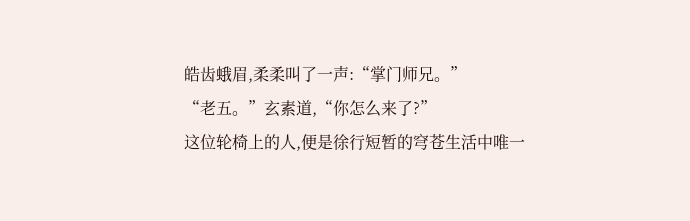皓齿蛾眉,柔柔叫了一声:“掌门师兄。”
“老五。”玄素道,“你怎么来了?”
这位轮椅上的人,便是徐行短暂的穹苍生活中唯一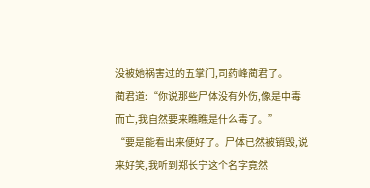没被她祸害过的五掌门,司药峰蔺君了。
蔺君道:“你说那些尸体没有外伤,像是中毒而亡,我自然要来瞧瞧是什么毒了。”
“要是能看出来便好了。尸体已然被销毁,说来好笑,我听到郑长宁这个名字竟然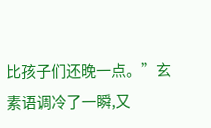比孩子们还晚一点。”玄素语调冷了一瞬,又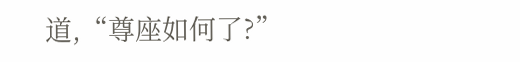道,“尊座如何了?”